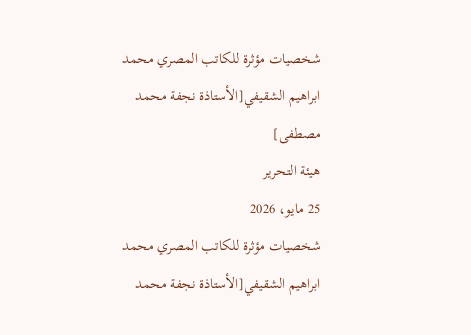شخصيات مؤثرة للكاتب المصري محمد ابراهيم الشقيفي[الأستاذة نجفة محمد مصطفى]
هيئة التحرير
25 مايو، 2026
شخصيات مؤثرة للكاتب المصري محمد ابراهيم الشقيفي[الأستاذة نجفة محمد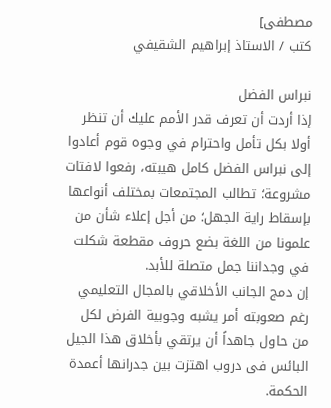مصطفى]
كتب / الاستاذ إبراهيم الشقيفي

نبراس الفضل
إذا أردت أن تعرف قدر الأمم عليك أن تنظر أولا بكل تأمل واحترام في وجوه قوم أعادوا إلى نبراس الفضل كامل هيبته، رفعوا لافتات مشروعة؛ تطالب المجتمعات بمختلف أنواعها بإسقاط راية الجهل؛ من أجل إعلاء شأن من علمونا من اللغة بضع حروف مقطعة شكلت في وجداننا جمل متصلة للأبد.
إن دمج الجانب الأخلاقي بالمجال التعليمي رغم صعوبته أمر يشبه وجوبية الفرض لكل من حاول جاهداً أن يرتقي بأخلاق هذا الجيل البائس فى دروب اهتزت بين جدرانها أعمدة الحكمة.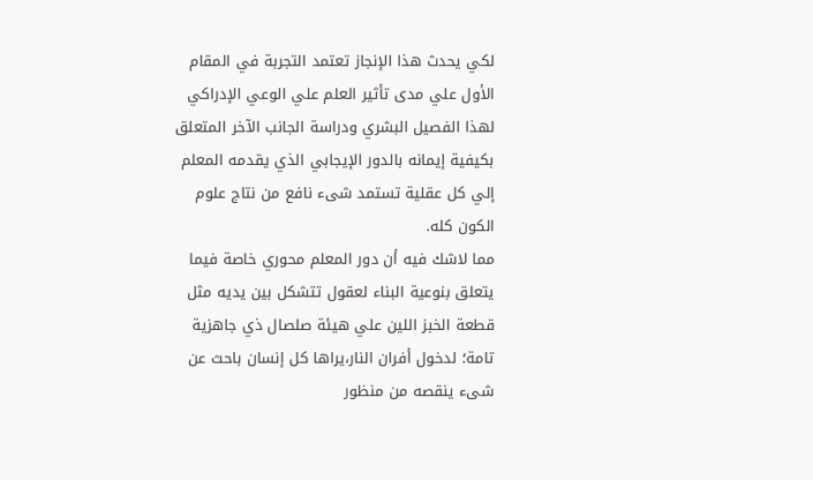لكي يحدث هذا الإنجاز تعتمد التجربة في المقام الأول علي مدى تأثير العلم علي الوعي الإدراكي لهذا الفصيل البشري ودراسة الجانب الآخر المتعلق بكيفية إيمانه بالدور الإيجابي الذي يقدمه المعلم إلي كل عقلية تستمد شىء نافع من نتاج علوم الكون كله.
مما لاشك فيه أن دور المعلم محوري خاصة فيما يتعلق بنوعية البناء لعقول تتشكل بين يديه مثل قطعة الخبز اللين علي هيئة صلصال ذي جاهزية تامة؛ لدخول أفران النار،يراها كل إنسان باحث عن شىء ينقصه من منظور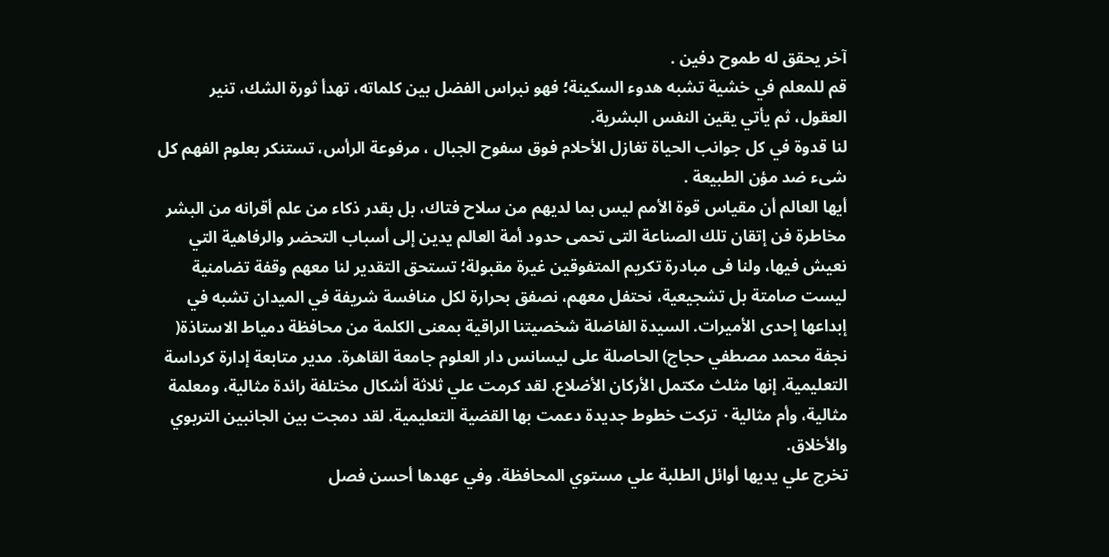آخر يحقق له طموح دفين .
قم للمعلم في خشية تشبه هدوء السكينة؛ فهو نبراس الفضل بين كلماته، تهدأ ثورة الشك، تنير العقول، ثم يأتي يقين النفس البشرية.
لنا قدوة في كل جوانب الحياة تغازل الأحلام فوق سفوح الجبال ، مرفوعة الرأس، تستنكر بعلوم الفهم كل شىء ضد مؤن الطبيعة .
أيها العالم أن مقياس قوة الأمم ليس بما لديهم من سلاح فتاك، بل بقدر ذكاء من علم أقرانه من البشر مخاطرة فن إتقان تلك الصناعة التى تحمى حدود أمة العالم يدين إلى أسباب التحضر والرفاهية التي نعيش فيها، ولنا فى مبادرة تكريم المتفوقين غيرة مقبولة؛ تستحق التقدير لنا معهم وقفة تضامنية ليست صامتة بل تشجيعية، نحتفل معهم، نصفق بحرارة لكل منافسة شريفة في الميدان تشبه في إبداعها إحدى الأميرات. السيدة الفاضلة شخصيتنا الراقية بمعنى الكلمة من محافظة دمياط الاستاذة( نجفة محمد مصطفي حجاج) الحاصلة على ليسانس دار العلوم جامعة القاهرة. مدير متابعة إدارة كرداسة التعليمية. إنها مثلث مكتمل الأركان الأضلاع. لقد كرمت علي ثلاثة أشكال مختلفة رائدة مثالية، ومعلمة مثالية، وأم مثالية٠ تركت خطوط جديدة دعمت بها القضية التعليمية. لقد دمجت بين الجانبين التربوي والأخلاق.
تخرج علي يديها أوائل الطلبة علي مستوي المحافظة. وفي عهدها أحسن فصل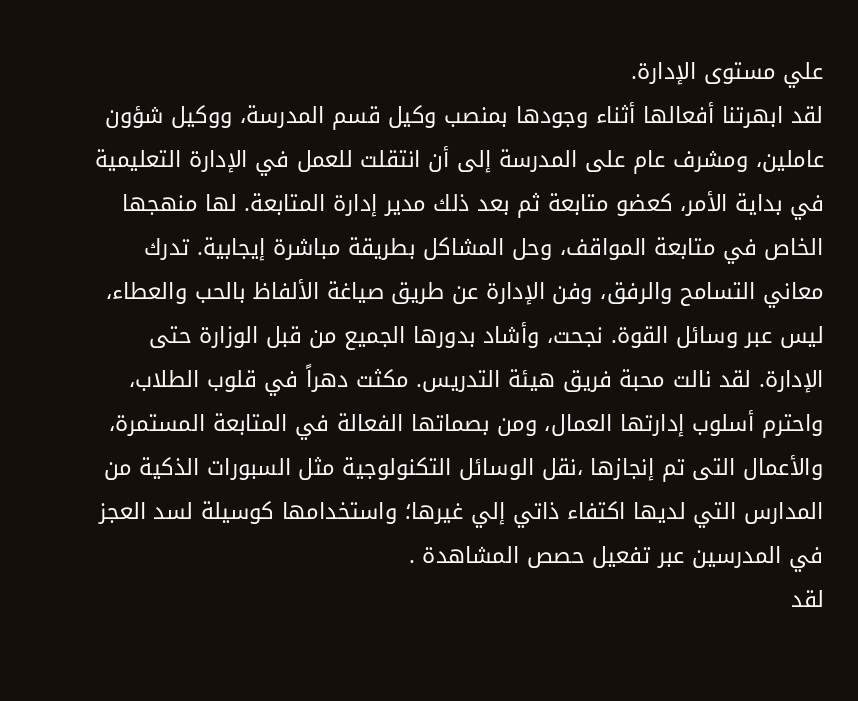علي مستوى الإدارة.
لقد ابهرتنا أفعالها أثناء وجودها بمنصب وكيل قسم المدرسة، ووكيل شؤون عاملين، ومشرف عام على المدرسة إلى أن انتقلت للعمل في الإدارة التعليمية في بداية الأمر، كعضو متابعة ثم بعد ذلك مدير إدارة المتابعة. لها منهجها الخاص في متابعة المواقف، وحل المشاكل بطريقة مباشرة إيجابية. تدرك معاني التسامح والرفق، وفن الإدارة عن طريق صياغة الألفاظ بالحب والعطاء، ليس عبر وسائل القوة. نجحت، وأشاد بدورها الجميع من قبل الوزارة حتى الإدارة. لقد نالت محبة فريق هيئة التدريس. مكثت دهراً في قلوب الطلاب، واحترم أسلوب إدارتها العمال، ومن بصماتها الفعالة في المتابعة المستمرة، والأعمال التى تم إنجازها ،نقل الوسائل التكنولوجية مثل السبورات الذكية من المدارس التي لديها اكتفاء ذاتي إلي غيرها؛ واستخدامها كوسيلة لسد العجز في المدرسين عبر تفعيل حصص المشاهدة .
لقد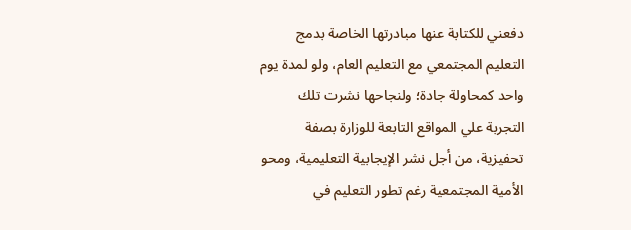دفعني للكتابة عنها مبادرتها الخاصة بدمج التعليم المجتمعي مع التعليم العام، ولو لمدة يوم واحد كمحاولة جادة؛ ولنجاحها نشرت تلك التجربة علي المواقع التابعة للوزارة بصفة تحفيزية، من أجل نشر الإيجابية التعليمية، ومحو الأمية المجتمعية رغم تطور التعليم في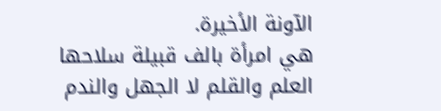الآونة الأخيرة.
هي امرأة بالف قبيلة سلاحها العلم والقلم لا الجهل والندم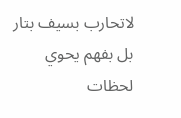لاتحارب بسيف بتار بل بفهم يحوي لحظات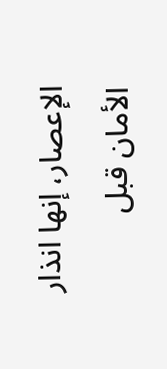الإعصار، إنها انذار الأمان قبل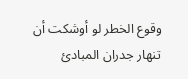وقوع الخطر لو أوشكت أن تنهار جدران المبادئ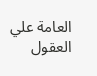العامة علي العقول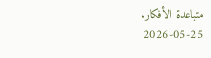متباعدة الأفكار.
2026-05-25